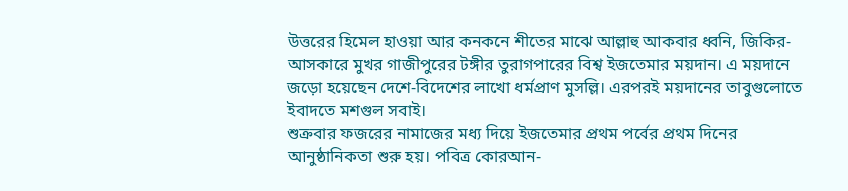উত্তরের হিমেল হাওয়া আর কনকনে শীতের মাঝে আল্লাহু আকবার ধ্বনি, জিকির-আসকারে মুখর গাজীপুরের টঙ্গীর তুরাগপারের বিশ্ব ইজতেমার ময়দান। এ ময়দানে জড়ো হয়েছেন দেশে-বিদেশের লাখো ধর্মপ্রাণ মুসল্লি। এরপরই ময়দানের তাবুগুলোতে ইবাদতে মশগুল সবাই।
শুক্রবার ফজরের নামাজের মধ্য দিয়ে ইজতেমার প্রথম পর্বের প্রথম দিনের আনুষ্ঠানিকতা শুরু হয়। পবিত্র কোরআন-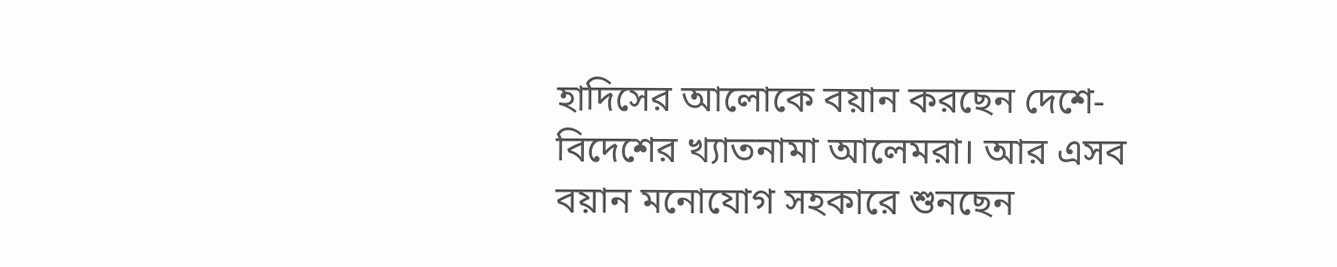হাদিসের আলোকে বয়ান করছেন দেশে-বিদেশের খ্যাতনামা আলেমরা। আর এসব বয়ান মনোযোগ সহকারে শুনছেন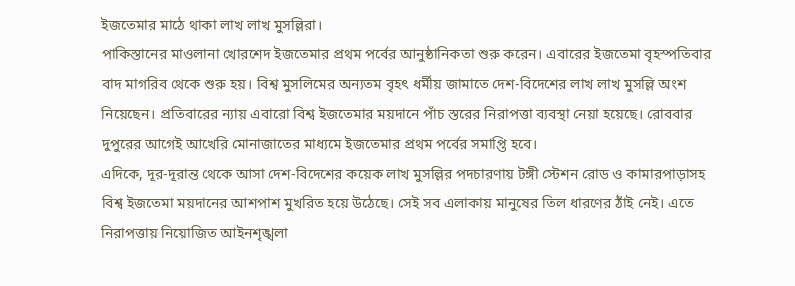ইজতেমার মাঠে থাকা লাখ লাখ মুসল্লিরা।
পাকিস্তানের মাওলানা খোরশেদ ইজতেমার প্রথম পর্বের আনুষ্ঠানিকতা শুরু করেন। এবারের ইজতেমা বৃহস্পতিবার বাদ মাগরিব থেকে শুরু হয়। বিশ্ব মুসলিমের অন্যতম বৃহৎ ধর্মীয় জামাতে দেশ-বিদেশের লাখ লাখ মুসল্লি অংশ নিয়েছেন। প্রতিবারের ন্যায় এবারো বিশ্ব ইজতেমার ময়দানে পাঁচ স্তরের নিরাপত্তা ব্যবস্থা নেয়া হয়েছে। রোববার দুপুরের আগেই আখেরি মোনাজাতের মাধ্যমে ইজতেমার প্রথম পর্বের সমাপ্তি হবে।
এদিকে, দূর-দূরান্ত থেকে আসা দেশ-বিদেশের কয়েক লাখ মুসল্লির পদচারণায় টঙ্গী স্টেশন রোড ও কামারপাড়াসহ বিশ্ব ইজতেমা ময়দানের আশপাশ মুখরিত হয়ে উঠেছে। সেই সব এলাকায় মানুষের তিল ধারণের ঠাঁই নেই। এতে নিরাপত্তায় নিয়োজিত আইনশৃঙ্খলা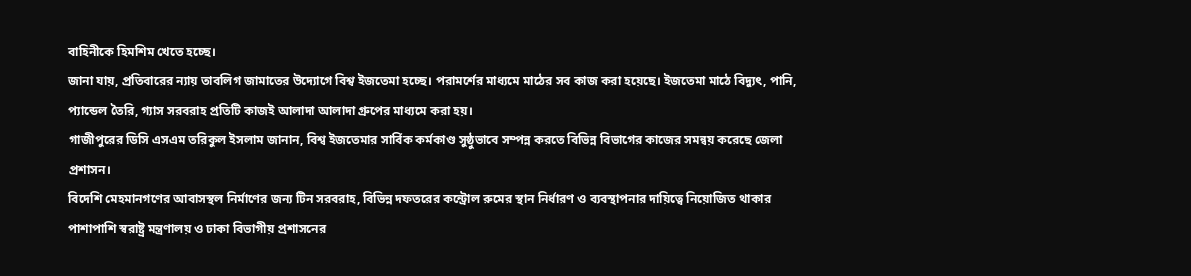বাহিনীকে হিমশিম খেতে হচ্ছে।
জানা যায়, প্রতিবারের ন্যায় তাবলিগ জামাতের উদ্যোগে বিশ্ব ইজতেমা হচ্ছে। পরামর্শের মাধ্যমে মাঠের সব কাজ করা হয়েছে। ইজতেমা মাঠে বিদ্যুৎ, পানি, প্যান্ডেল তৈরি, গ্যাস সরবরাহ প্রতিটি কাজই আলাদা আলাদা গ্রুপের মাধ্যমে করা হয়।
গাজীপুরের ডিসি এসএম তরিকুল ইসলাম জানান, বিশ্ব ইজতেমার সার্বিক কর্মকাণ্ড সুষ্ঠুভাবে সম্পন্ন করতে বিভিন্ন বিভাগের কাজের সমন্বয় করেছে জেলা প্রশাসন।
বিদেশি মেহমানগণের আবাসস্থল নির্মাণের জন্য টিন সরবরাহ, বিভিন্ন দফতরের কন্ট্রোল রুমের স্থান নির্ধারণ ও ব্যবস্থাপনার দায়িত্বে নিয়োজিত থাকার পাশাপাশি স্বরাষ্ট্র মন্ত্রণালয় ও ঢাকা বিভাগীয় প্রশাসনের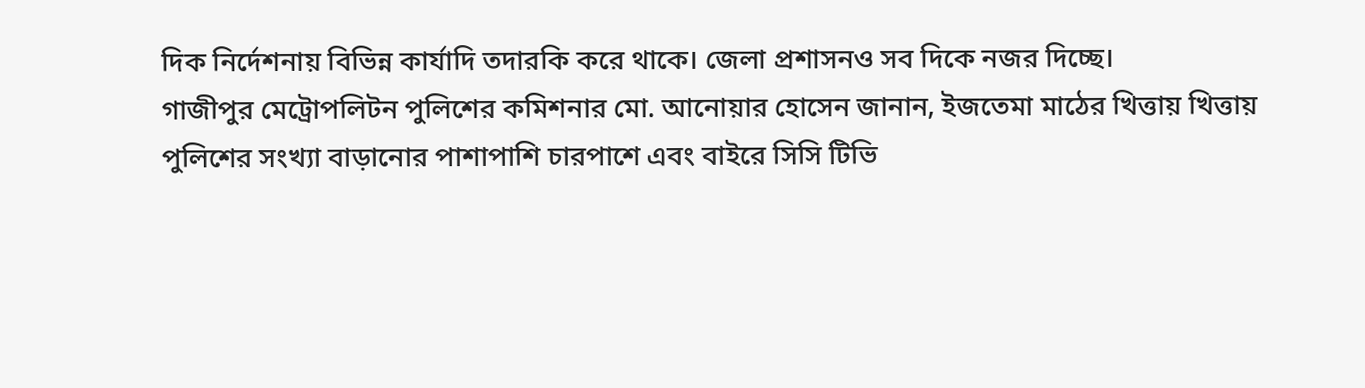দিক নির্দেশনায় বিভিন্ন কার্যাদি তদারকি করে থাকে। জেলা প্রশাসনও সব দিকে নজর দিচ্ছে।
গাজীপুর মেট্রোপলিটন পুলিশের কমিশনার মো. আনোয়ার হোসেন জানান, ইজতেমা মাঠের খিত্তায় খিত্তায় পুলিশের সংখ্যা বাড়ানোর পাশাপাশি চারপাশে এবং বাইরে সিসি টিভি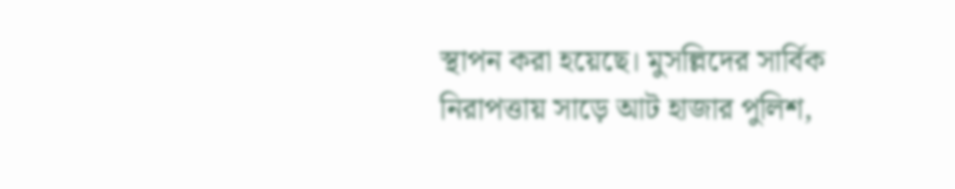স্থাপন করা হয়েছে। মুসল্লিদের সার্বিক নিরাপত্তায় সাড়ে আট হাজার পুলিশ,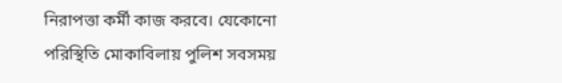নিরাপত্তা কর্মী কাজ করবে। যেকোনো পরিস্থিতি মোকাবিলায় পুলিশ সবসময়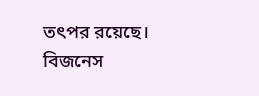তৎপর রয়েছে।
বিজনেস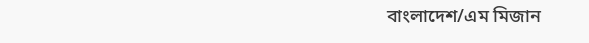বাংলাদেশ/এম মিজান